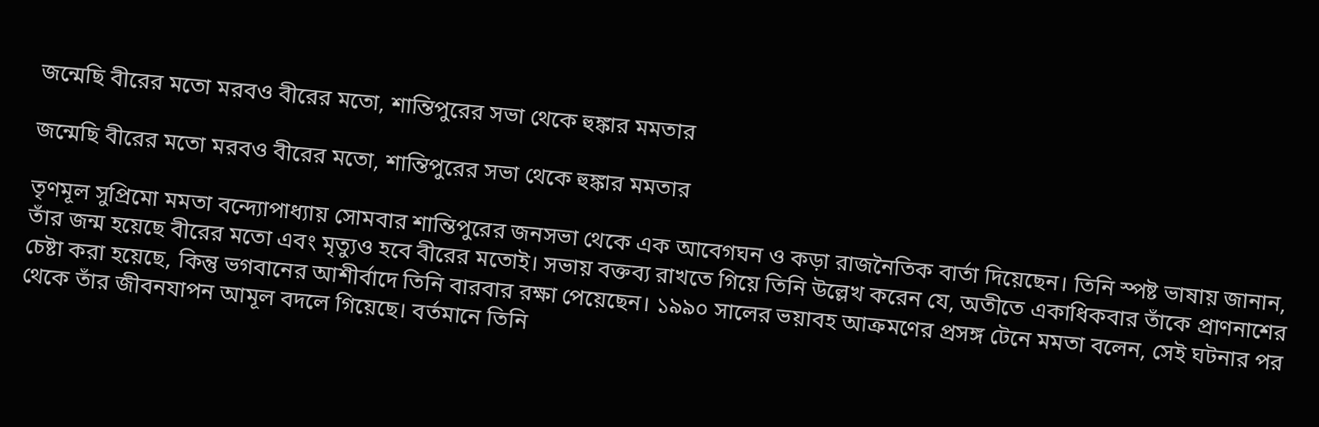জন্মেছি বীরের মতো মরবও বীরের মতো, শান্তিপুরের সভা থেকে হুঙ্কার মমতার

জন্মেছি বীরের মতো মরবও বীরের মতো, শান্তিপুরের সভা থেকে হুঙ্কার মমতার

তৃণমূল সুপ্রিমো মমতা বন্দ্যোপাধ্যায় সোমবার শান্তিপুরের জনসভা থেকে এক আবেগঘন ও কড়া রাজনৈতিক বার্তা দিয়েছেন। তিনি স্পষ্ট ভাষায় জানান, তাঁর জন্ম হয়েছে বীরের মতো এবং মৃত্যুও হবে বীরের মতোই। সভায় বক্তব্য রাখতে গিয়ে তিনি উল্লেখ করেন যে, অতীতে একাধিকবার তাঁকে প্রাণনাশের চেষ্টা করা হয়েছে, কিন্তু ভগবানের আশীর্বাদে তিনি বারবার রক্ষা পেয়েছেন। ১৯৯০ সালের ভয়াবহ আক্রমণের প্রসঙ্গ টেনে মমতা বলেন, সেই ঘটনার পর থেকে তাঁর জীবনযাপন আমূল বদলে গিয়েছে। বর্তমানে তিনি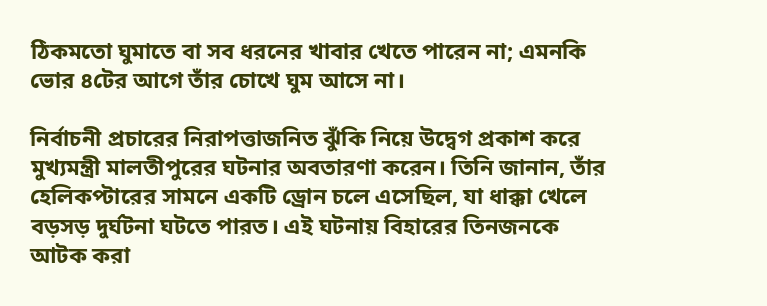ঠিকমতো ঘুমাতে বা সব ধরনের খাবার খেতে পারেন না; এমনকি ভোর ৪টের আগে তাঁর চোখে ঘুম আসে না।

নির্বাচনী প্রচারের নিরাপত্তাজনিত ঝুঁকি নিয়ে উদ্বেগ প্রকাশ করে মুখ্যমন্ত্রী মালতীপুরের ঘটনার অবতারণা করেন। তিনি জানান, তাঁর হেলিকপ্টারের সামনে একটি ড্রোন চলে এসেছিল, যা ধাক্কা খেলে বড়সড় দুর্ঘটনা ঘটতে পারত। এই ঘটনায় বিহারের তিনজনকে আটক করা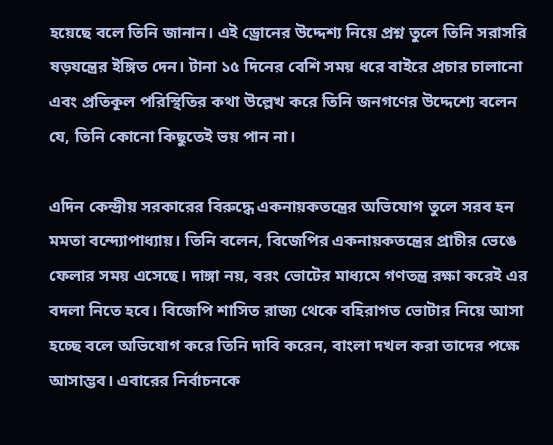হয়েছে বলে তিনি জানান। এই ড্রোনের উদ্দেশ্য নিয়ে প্রশ্ন তুলে তিনি সরাসরি ষড়যন্ত্রের ইঙ্গিত দেন। টানা ১৫ দিনের বেশি সময় ধরে বাইরে প্রচার চালানো এবং প্রতিকূল পরিস্থিতির কথা উল্লেখ করে তিনি জনগণের উদ্দেশ্যে বলেন যে, তিনি কোনো কিছুতেই ভয় পান না।

এদিন কেন্দ্রীয় সরকারের বিরুদ্ধে একনায়কতন্ত্রের অভিযোগ তুলে সরব হন মমতা বন্দ্যোপাধ্যায়। তিনি বলেন, বিজেপির একনায়কতন্ত্রের প্রাচীর ভেঙে ফেলার সময় এসেছে। দাঙ্গা নয়, বরং ভোটের মাধ্যমে গণতন্ত্র রক্ষা করেই এর বদলা নিতে হবে। বিজেপি শাসিত রাজ্য থেকে বহিরাগত ভোটার নিয়ে আসা হচ্ছে বলে অভিযোগ করে তিনি দাবি করেন, বাংলা দখল করা তাদের পক্ষে আসাম্ভব। এবারের নির্বাচনকে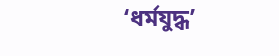‘ধর্মযুদ্ধ’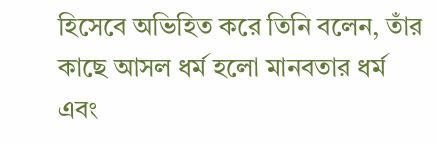হিসেবে অভিহিত করে তিনি বলেন, তাঁর কাছে আসল ধর্ম হলো মানবতার ধর্ম এবং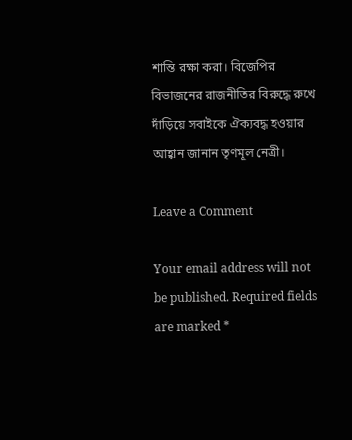শান্তি রক্ষা করা। বিজেপির বিভাজনের রাজনীতির বিরুদ্ধে রুখে দাঁড়িয়ে সবাইকে ঐক্যবদ্ধ হওয়ার আহ্বান জানান তৃণমূল নেত্রী।

Leave a Comment

Your email address will not be published. Required fields are marked *